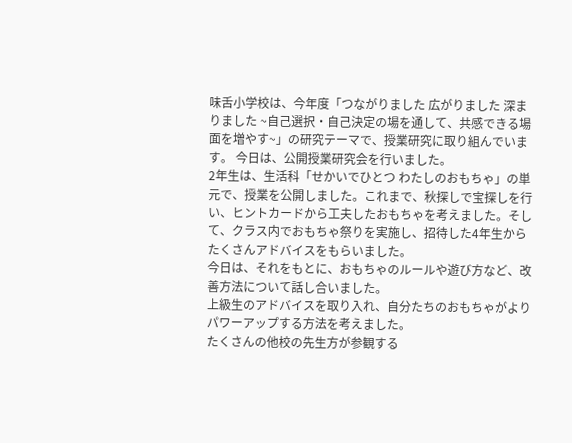味舌小学校は、今年度「つながりました 広がりました 深まりました ~自己選択・自己決定の場を通して、共感できる場面を増やす~」の研究テーマで、授業研究に取り組んでいます。 今日は、公開授業研究会を行いました。
2年生は、生活科「せかいでひとつ わたしのおもちゃ」の単元で、授業を公開しました。これまで、秋探しで宝探しを行い、ヒントカードから工夫したおもちゃを考えました。そして、クラス内でおもちゃ祭りを実施し、招待した4年生からたくさんアドバイスをもらいました。
今日は、それをもとに、おもちゃのルールや遊び方など、改善方法について話し合いました。
上級生のアドバイスを取り入れ、自分たちのおもちゃがよりパワーアップする方法を考えました。
たくさんの他校の先生方が参観する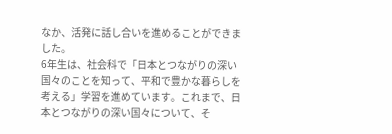なか、活発に話し合いを進めることができました。
6年生は、社会科で「日本とつながりの深い国々のことを知って、平和で豊かな暮らしを考える」学習を進めています。これまで、日本とつながりの深い国々について、そ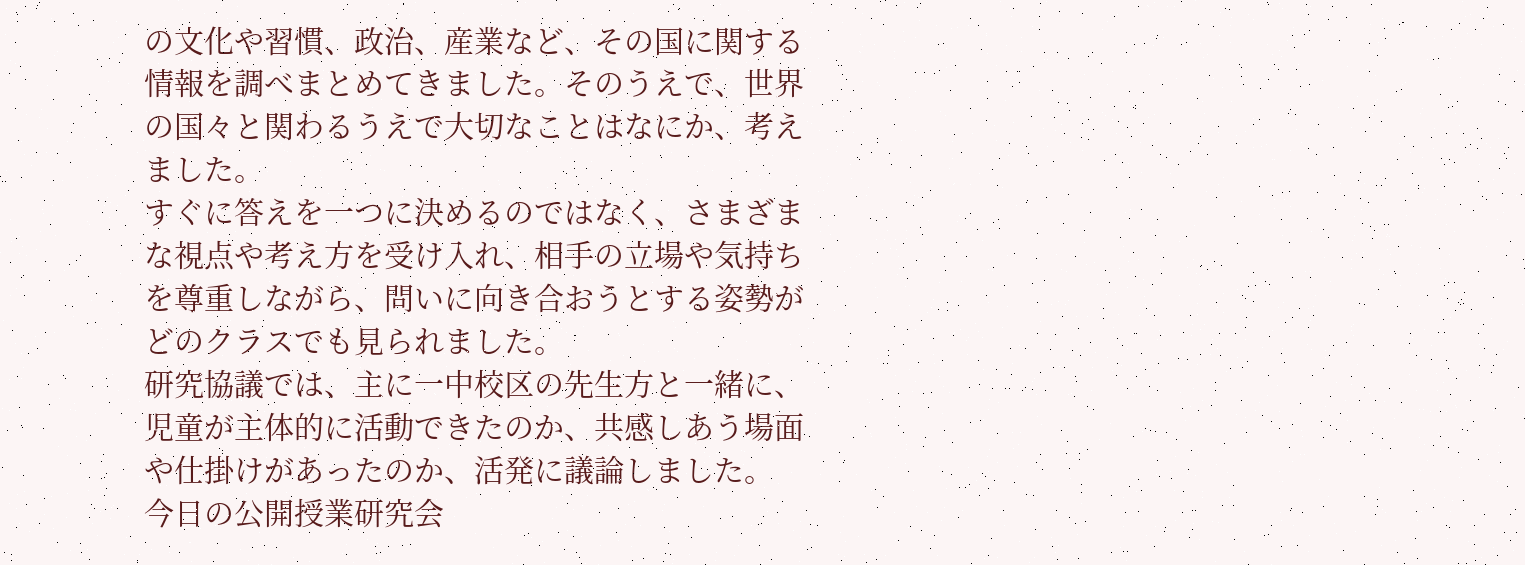の文化や習慣、政治、産業など、その国に関する情報を調べまとめてきました。そのうえで、世界の国々と関わるうえで大切なことはなにか、考えました。
すぐに答えを一つに決めるのではなく、さまざまな視点や考え方を受け入れ、相手の立場や気持ちを尊重しながら、問いに向き合おうとする姿勢がどのクラスでも見られました。
研究協議では、主に一中校区の先生方と一緒に、児童が主体的に活動できたのか、共感しあう場面や仕掛けがあったのか、活発に議論しました。
今日の公開授業研究会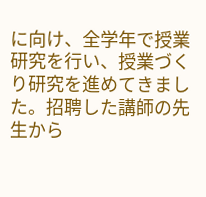に向け、全学年で授業研究を行い、授業づくり研究を進めてきました。招聘した講師の先生から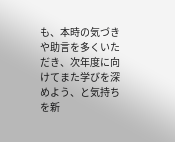も、本時の気づきや助言を多くいただき、次年度に向けてまた学びを深めよう、と気持ちを新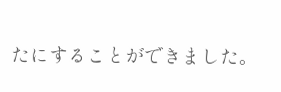たにすることができました。